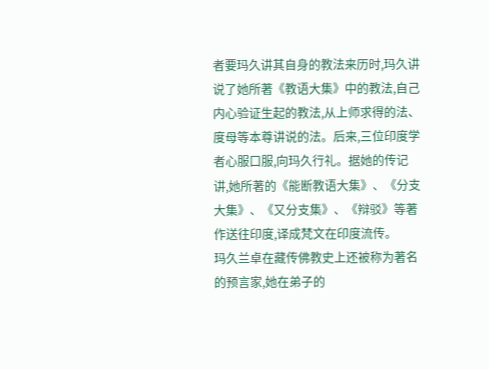者要玛久讲其自身的教法来历时,玛久讲说了她所著《教语大集》中的教法,自己内心验证生起的教法,从上师求得的法、度母等本尊讲说的法。后来,三位印度学者心服口服,向玛久行礼。据她的传记讲,她所著的《能断教语大集》、《分支大集》、《又分支集》、《辩驳》等著作送往印度,译成梵文在印度流传。
玛久兰卓在藏传佛教史上还被称为著名的预言家,她在弟子的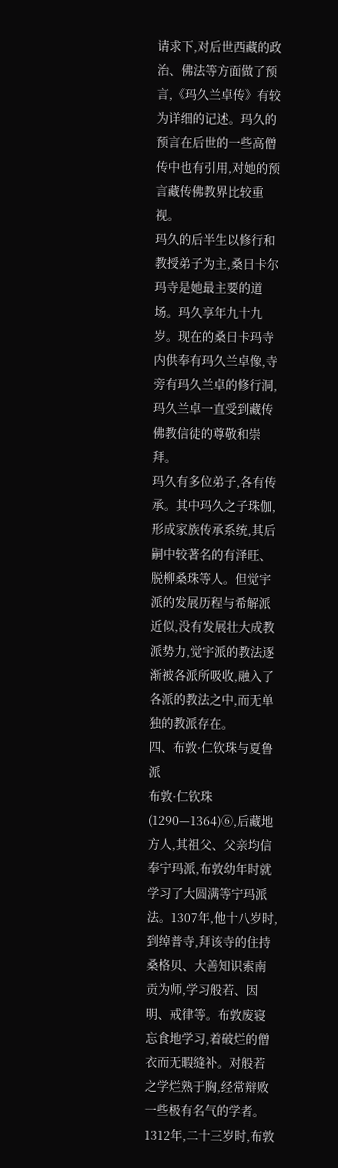请求下,对后世西藏的政治、佛法等方面做了预言,《玛久兰卓传》有较为详细的记述。玛久的预言在后世的一些高僧传中也有引用,对她的预言藏传佛教界比较重视。
玛久的后半生以修行和教授弟子为主,桑日卡尔玛寺是她最主要的道场。玛久享年九十九岁。现在的桑日卡玛寺内供奉有玛久兰卓像,寺旁有玛久兰卓的修行洞,玛久兰卓一直受到藏传佛教信徒的尊敬和崇拜。
玛久有多位弟子,各有传承。其中玛久之子珠伽,形成家族传承系统,其后嗣中较著名的有泽旺、脱柳桑珠等人。但觉宇派的发展历程与希解派近似,没有发展壮大成教派势力,觉宇派的教法逐渐被各派所吸收,融入了各派的教法之中,而无单独的教派存在。
四、布敦·仁钦珠与夏鲁派
布敦·仁钦珠(1290—1364)⑥,后藏地方人,其祖父、父亲均信奉宁玛派,布敦幼年时就学习了大圆满等宁玛派法。1307年,他十八岁时,到绰普寺,拜该寺的住持桑格贝、大善知识索南贡为师,学习般若、因明、戒律等。布敦废寝忘食地学习,着破烂的僧衣而无暇缝补。对般若之学烂熟于胸,经常辩败一些极有名气的学者。1312年,二十三岁时,布敦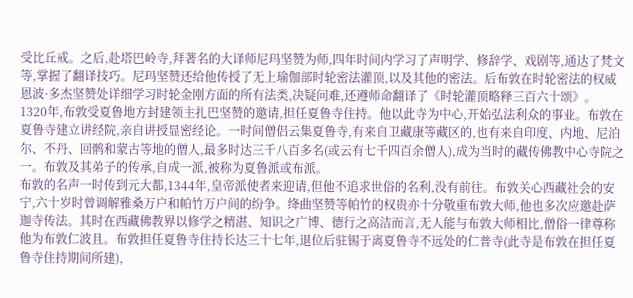受比丘戒。之后,赴塔巴岭寺,拜著名的大译师尼玛坚赞为师,四年时间内学习了声明学、修辞学、戏剧等,通达了梵文等,掌握了翻译技巧。尼玛坚赞还给他传授了无上瑜伽部时轮密法灌顶,以及其他的密法。后布敦在时轮密法的权威恩波·多杰坚赞处详细学习时轮金刚方面的所有法类,决疑问难,还遵师命翻译了《时轮灌顶略释三百六十颂》。
1320年,布敦受夏鲁地方封建领主扎巴坚赞的邀请,担任夏鲁寺住持。他以此寺为中心,开始弘法利众的事业。布敦在夏鲁寺建立讲经院,亲自讲授显密经论。一时间僧侣云集夏鲁寺,有来自卫藏康等藏区的,也有来自印度、内地、尼泊尔、不丹、回鹘和蒙古等地的僧人,最多时达三千八百多名(或云有七千四百余僧人),成为当时的藏传佛教中心寺院之一。布敦及其弟子的传承,自成一派,被称为夏鲁派或布派。
布敦的名声一时传到元大都,1344年,皇帝派使者来迎请,但他不追求世俗的名利,没有前往。布敦关心西藏社会的安宁,六十岁时曾调解雅桑万户和帕竹万户间的纷争。绛曲坚赞等帕竹的权贵亦十分敬重布敦大师,他也多次应邀赴萨迦寺传法。其时在西藏佛教界以修学之精湛、知识之广博、德行之高洁而言,无人能与布敦大师相比,僧俗一律尊称他为布敦仁波且。布敦担任夏鲁寺住持长达三十七年,退位后驻锡于离夏鲁寺不远处的仁普寺(此寺是布敦在担任夏鲁寺住持期间所建),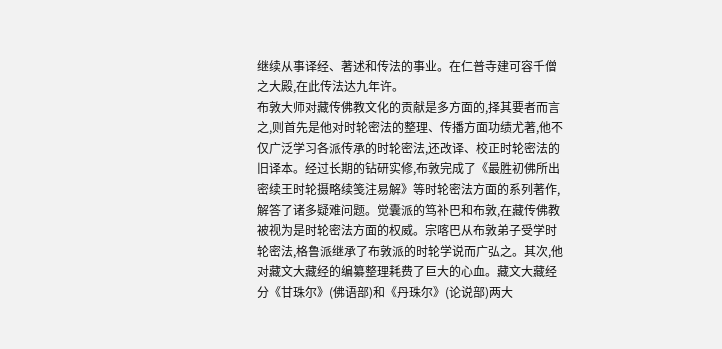继续从事译经、著述和传法的事业。在仁普寺建可容千僧之大殿,在此传法达九年许。
布敦大师对藏传佛教文化的贡献是多方面的,择其要者而言之,则首先是他对时轮密法的整理、传播方面功绩尤著,他不仅广泛学习各派传承的时轮密法,还改译、校正时轮密法的旧译本。经过长期的钻研实修,布敦完成了《最胜初佛所出密续王时轮摄略续笺注易解》等时轮密法方面的系列著作,解答了诸多疑难问题。觉囊派的笃补巴和布敦,在藏传佛教被视为是时轮密法方面的权威。宗喀巴从布敦弟子受学时轮密法,格鲁派继承了布敦派的时轮学说而广弘之。其次,他对藏文大藏经的编纂整理耗费了巨大的心血。藏文大藏经分《甘珠尔》(佛语部)和《丹珠尔》(论说部)两大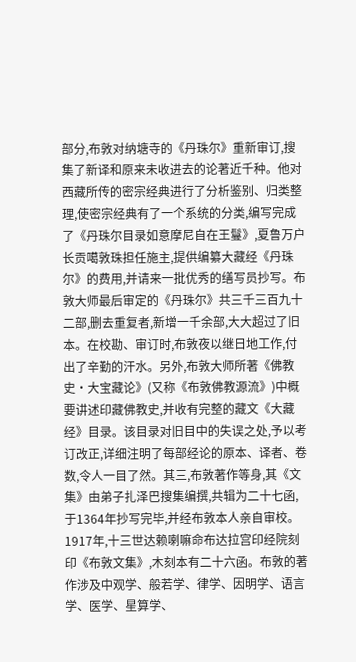部分,布敦对纳塘寺的《丹珠尔》重新审订,搜集了新译和原来未收进去的论著近千种。他对西藏所传的密宗经典进行了分析鉴别、归类整理,使密宗经典有了一个系统的分类,编写完成了《丹珠尔目录如意摩尼自在王鬘》,夏鲁万户长贡噶敦珠担任施主,提供编纂大藏经《丹珠尔》的费用,并请来一批优秀的缮写员抄写。布敦大师最后审定的《丹珠尔》共三千三百九十二部,删去重复者,新增一千余部,大大超过了旧本。在校勘、审订时,布敦夜以继日地工作,付出了辛勤的汗水。另外,布敦大师所著《佛教史·大宝藏论》(又称《布敦佛教源流》)中概要讲述印藏佛教史,并收有完整的藏文《大藏经》目录。该目录对旧目中的失误之处,予以考订改正,详细注明了每部经论的原本、译者、卷数,令人一目了然。其三,布敦著作等身,其《文集》由弟子扎泽巴搜集编撰,共辑为二十七函,于1364年抄写完毕,并经布敦本人亲自审校。1917年,十三世达赖喇嘛命布达拉宫印经院刻印《布敦文集》,木刻本有二十六函。布敦的著作涉及中观学、般若学、律学、因明学、语言学、医学、星算学、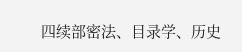四续部密法、目录学、历史